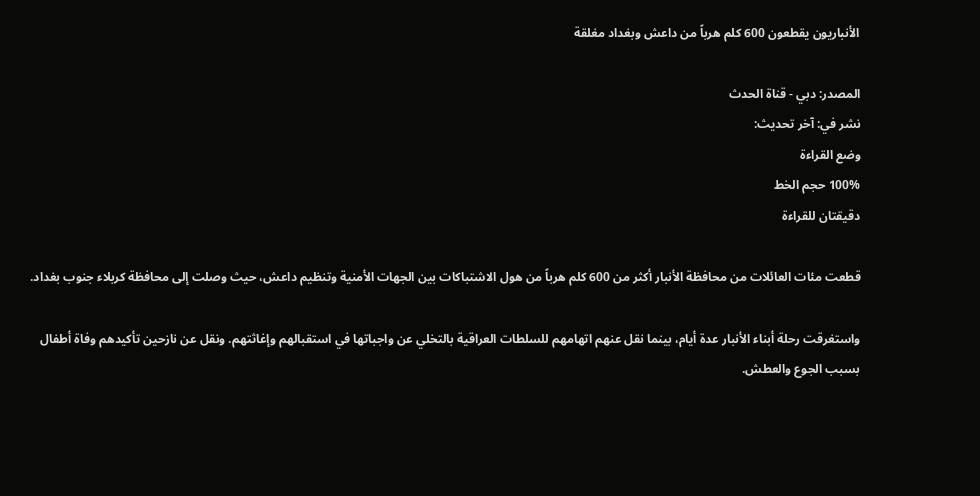الأنباريون يقطعون 600 كلم هرباً من داعش وبغداد مغلقة

المصدر: دبي - قناة الحدث
نشر في: آخر تحديث:
وضع القراءة
100% حجم الخط
دقيقتان للقراءة

قطعت مئات العائلات من محافظة الأنبار أكثر من 600 كلم هرباً من هول الاشتباكات بين الجهات الأمنية وتنظيم داعش، حيث وصلت إلى محافظة كربلاء جنوب بغداد.

واستغرقت رحلة أبناء الأنبار عدة أيام، بينما نقل عنهم اتهامهم للسلطات العراقية بالتخلي عن واجباتها في استقبالهم وإغاثتهم. ونقل عن نازحين تأكيدهم وفاة أطفال بسبب الجوع والعطش.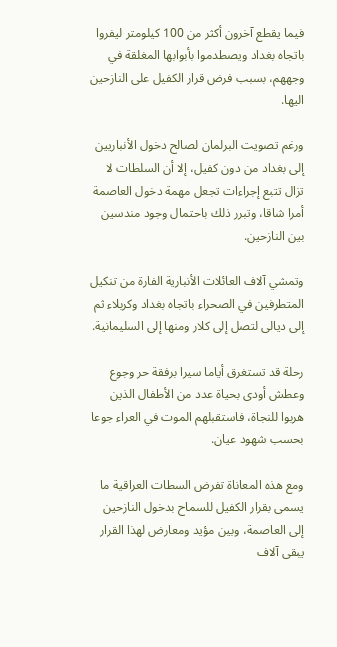فيما يقطع آخرون أكثر من 100 كيلومتر ليفروا باتجاه بغداد ويصطدموا بأبوابها المغلقة في وجههم، بسبب فرض قرار الكفيل على النازحين اليها.

ورغم تصويت البرلمان لصالح دخول الأنباريين إلى بغداد من دون كفيل، إلا أن السلطات لا تزال تتبع إجراءات تجعل مهمة دخول العاصمة أمرا شاقا، وتبرر ذلك باحتمال وجود مندسين بين النازحين.

وتمشي آلاف العائلات الأنبارية الفارة من تنكيل المتطرفين في الصحراء باتجاه بغداد وكربلاء ثم إلى ديالى لتصل إلى كلار ومنها إلى السليمانية.

رحلة قد تستغرق أياما سيرا برفقة حر وجوع وعطش أودى بحياة عدد من الأطفال الذين هربوا للنجاة، فاستقبلهم الموت في العراء جوعا بحسب شهود عيان.

ومع هذه المعاناة تفرض السطات العراقية ما يسمى بقرار الكفيل للسماح بدخول النازحين إلى العاصمة، وبين مؤيد ومعارض لهذا القرار يبقى آلاف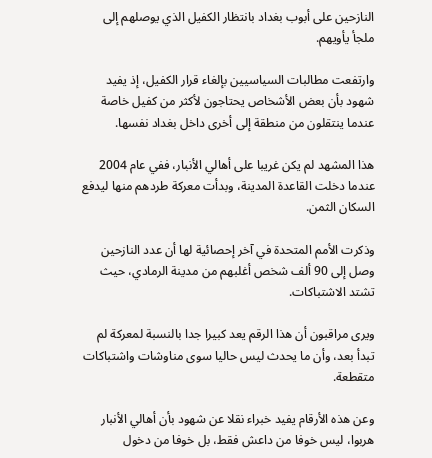النازحين على أبوب بغداد بانتظار الكفيل الذي يوصلهم إلى ملجأ يأويهم.

وارتفعت مطالبات السياسيين بإلغاء قرار الكفيل، إذ يفيد شهود بأن بعض الأشخاص يحتاجون لأكثر من كفيل خاصة عندما ينتقلون من منطقة إلى أخرى داخل بغداد نفسها.

هذا المشهد لم يكن غريبا على أهالي الأنبار، ففي عام 2004 عندما دخلت القاعدة المدينة، وبدأت معركة طردهم منها ليدفع السكان الثمن.

وذكرت الأمم المتحدة في آخر إحصائية لها أن عدد النازحين وصل إلى 90 ألف شخص أغلبهم من مدينة الرمادي، حيث تشتد الاشتباكات.

ويرى مراقبون أن هذا الرقم يعد كبيرا جدا بالنسبة لمعركة لم تبدأ بعد، وأن ما يحدث ليس حاليا سوى مناوشات واشتباكات متقطعة.

وعن هذه الأرقام يفيد خبراء نقلا عن شهود بأن أهالي الأنبار هربوا، ليس خوفا من داعش فقط، بل خوفا من دخول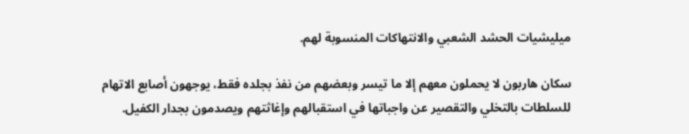ميليشيات الحشد الشعبي والانتهاكات المنسوبة لهم.

سكان هاربون لا يحملون معهم إلا ما تيسر وبعضهم من نفذ بجلده فقط، يوجهون أصابع الاتهام للسلطات بالتخلي والتقصير عن واجباتها في استقبالهم وإغاثتهم ويصدمون بجدار الكفيل.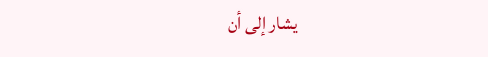يشار إلى أن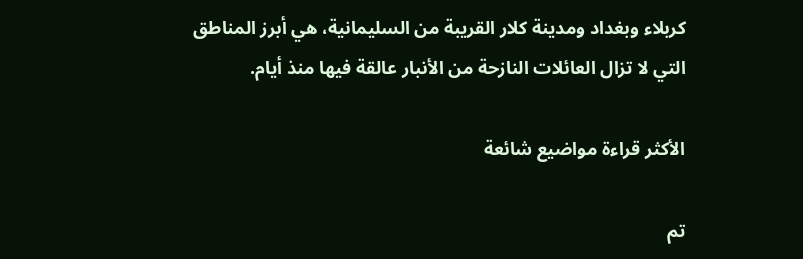كربلاء وبغداد ومدينة كلار القريبة من السليمانية، هي أبرز المناطق التي لا تزال العائلات النازحة من الأنبار عالقة فيها منذ أيام.

الأكثر قراءة مواضيع شائعة

تم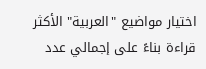اختيار مواضيع "العربية" الأكثر قراءة بناءً على إجمالي عدد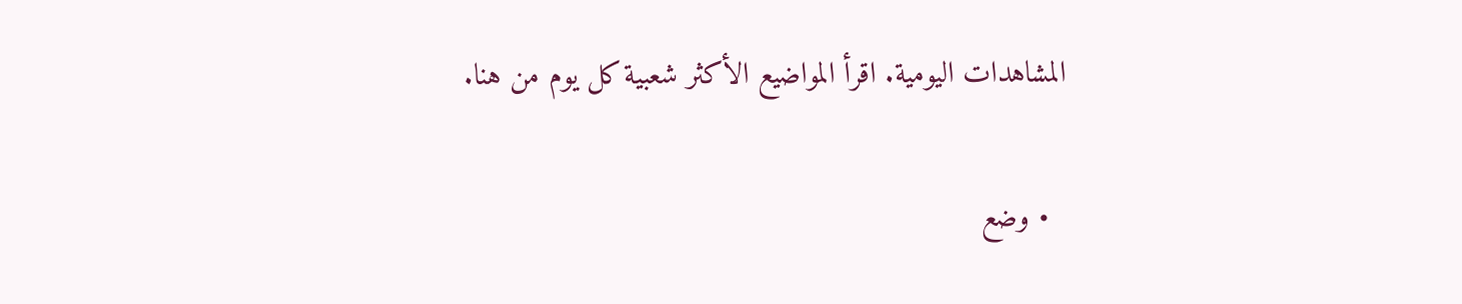المشاهدات اليومية. اقرأ المواضيع الأكثر شعبية كل يوم من هنا.

  • وضع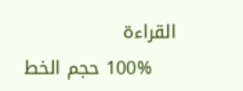القراءة
    100% حجم الخط